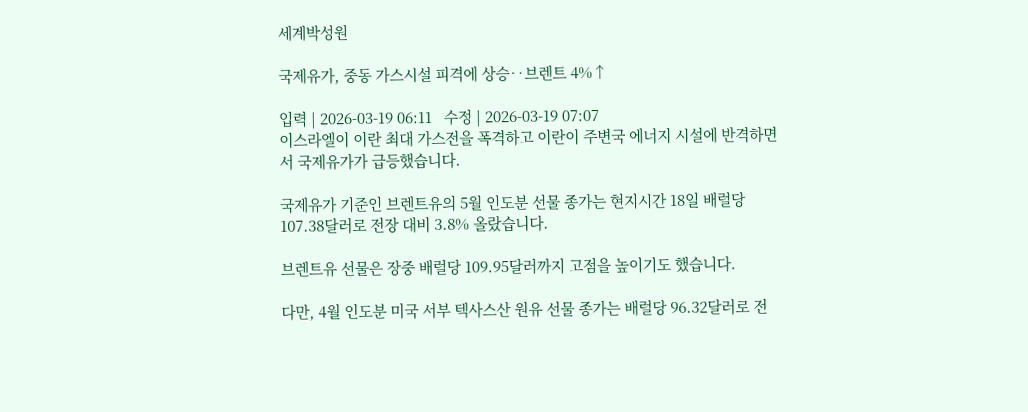세계박성원

국제유가, 중동 가스시설 피격에 상승‥브렌트 4%↑

입력 | 2026-03-19 06:11   수정 | 2026-03-19 07:07
이스라엘이 이란 최대 가스전을 폭격하고 이란이 주변국 에너지 시설에 반격하면서 국제유가가 급등했습니다.

국제유가 기준인 브렌트유의 5월 인도분 선물 종가는 현지시간 18일 배럴당 107.38달러로 전장 대비 3.8% 올랐습니다.

브렌트유 선물은 장중 배럴당 109.95달러까지 고점을 높이기도 했습니다.

다만, 4월 인도분 미국 서부 텍사스산 원유 선물 종가는 배럴당 96.32달러로 전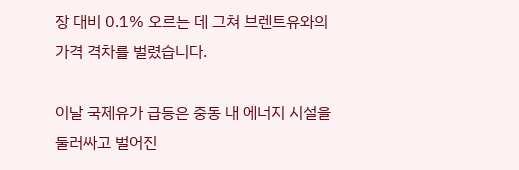장 대비 0.1% 오르는 데 그쳐 브렌트유와의 가격 격차를 벌렸습니다.

이날 국제유가 급등은 중동 내 에너지 시설을 둘러싸고 벌어진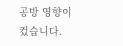공방 영향이 컸습니다.